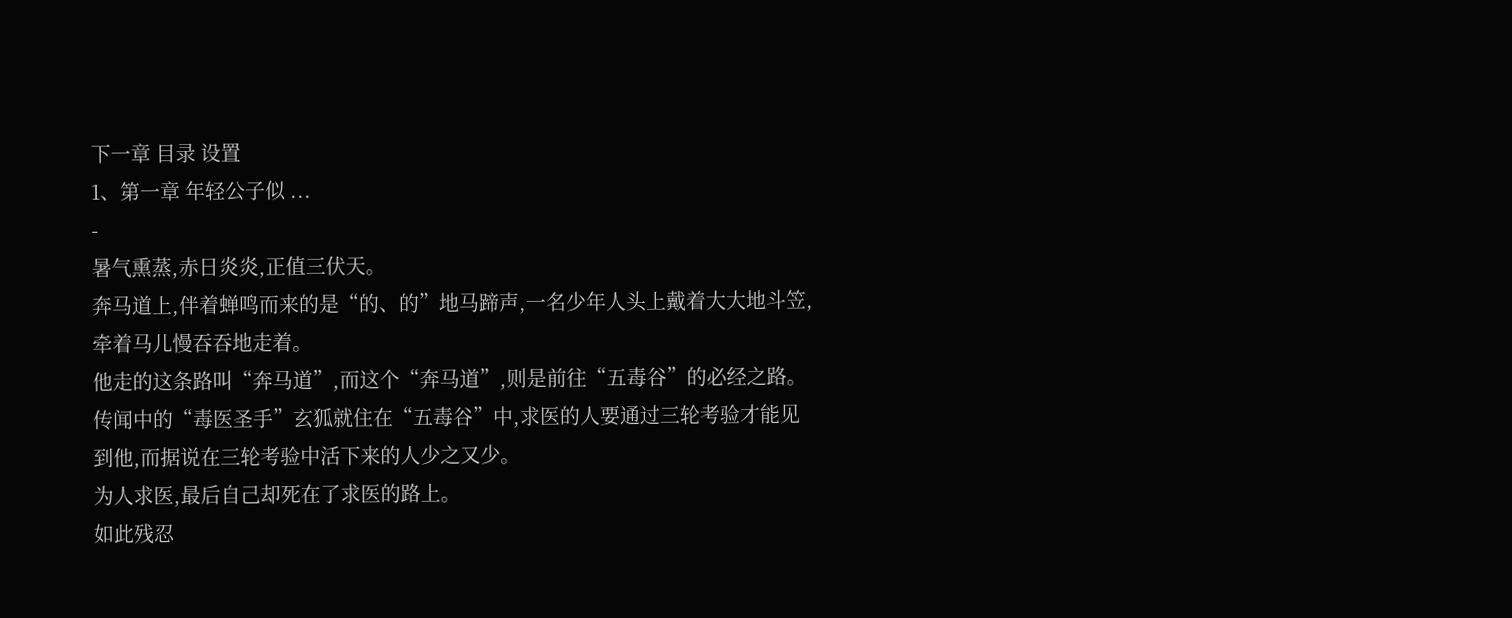下一章 目录 设置
1、第一章 年轻公子似 ...
-
暑气熏蒸,赤日炎炎,正值三伏天。
奔马道上,伴着蝉鸣而来的是“的、的”地马蹄声,一名少年人头上戴着大大地斗笠,牵着马儿慢吞吞地走着。
他走的这条路叫“奔马道”,而这个“奔马道”,则是前往“五毒谷”的必经之路。
传闻中的“毒医圣手”玄狐就住在“五毒谷”中,求医的人要通过三轮考验才能见到他,而据说在三轮考验中活下来的人少之又少。
为人求医,最后自己却死在了求医的路上。
如此残忍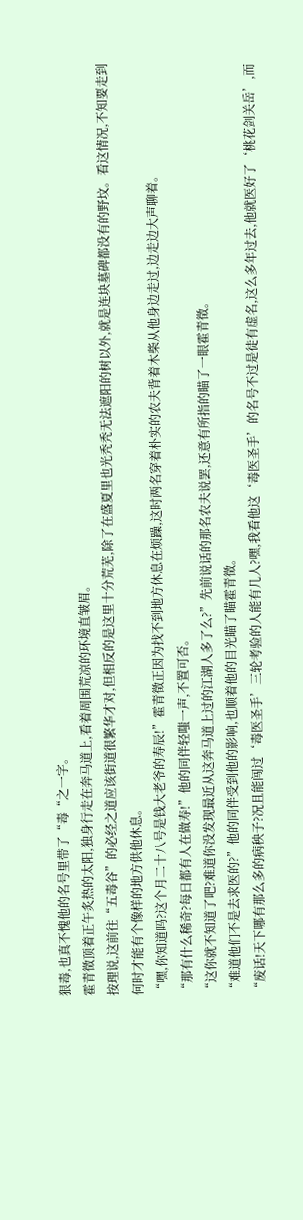狠毒,也真不愧他的名号里带了“毒“之一字。
霍青徵顶着正午炙热的太阳,独身行走在奔马道上,看着周围荒凉的环境直皱眉。
按理说,这前往“五毒谷”的必经之道应该街道很繁华才对,但相反的是这里十分荒芜,除了在盛夏里也光秃秃无法遮阳的树以外,就是连块墓碑都没有的野坟。看这情况,不知要走到何时才能有个像样的地方供他休息。
“嘿,你知道吗?这个月二十八号是钱大老爷的寿辰!”霍青徵正因为找不到地方休息在烦躁,这时两名穿着朴实的农夫背着木柴从他身边走过,边走边大声聊着。
“那有什么稀奇?每日都有人在做寿!”他的同伴轻嗤一声,不置可否。
“这你就不知道了吧?难道你没发现最近从这奔马道上过的江湖人多了么?”先前说话的那名农夫说罢,还意有所指的瞄了一眼霍青徵。
“难道他们不是去求医的?”他的同伴受到他的影响,也顺着他的目光瞄了瞄霍青徵。
“废话!天下哪有那么多的病秧子?况且能闯过‘毒医圣手’三轮考验的人能有几人?嘿,我看他这‘毒医圣手’的名号不过是徒有虚名,这么多年过去,他就医好了‘桃花剑关岳’,而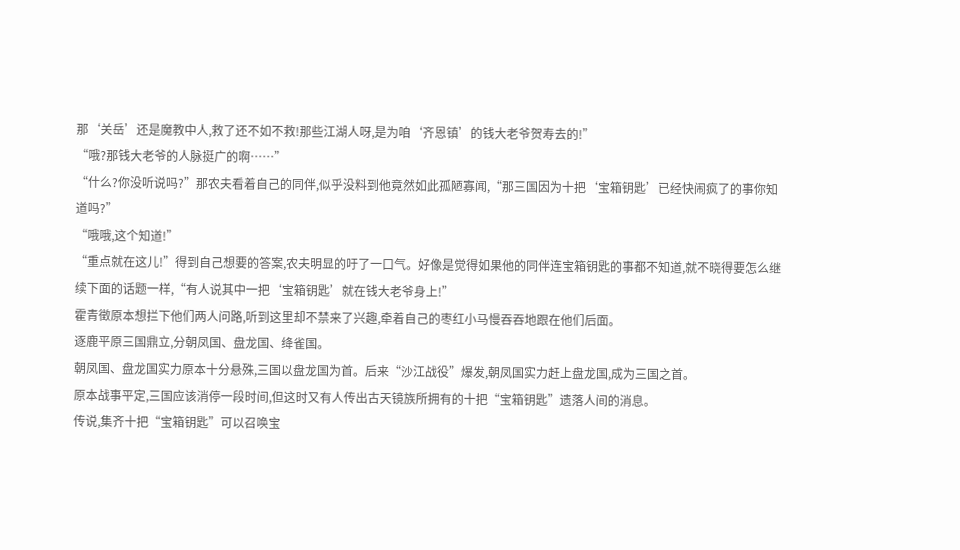那‘关岳’还是魔教中人,救了还不如不救!那些江湖人呀,是为咱‘齐恩镇’的钱大老爷贺寿去的!”
“哦?那钱大老爷的人脉挺广的啊……”
“什么?你没听说吗?”那农夫看着自己的同伴,似乎没料到他竟然如此孤陋寡闻,“那三国因为十把‘宝箱钥匙’已经快闹疯了的事你知道吗?”
“哦哦,这个知道!”
“重点就在这儿!”得到自己想要的答案,农夫明显的吁了一口气。好像是觉得如果他的同伴连宝箱钥匙的事都不知道,就不晓得要怎么继续下面的话题一样,“有人说其中一把‘宝箱钥匙’就在钱大老爷身上!”
霍青徵原本想拦下他们两人问路,听到这里却不禁来了兴趣,牵着自己的枣红小马慢吞吞地跟在他们后面。
逐鹿平原三国鼎立,分朝凤国、盘龙国、绛雀国。
朝凤国、盘龙国实力原本十分悬殊,三国以盘龙国为首。后来“沙江战役”爆发,朝凤国实力赶上盘龙国,成为三国之首。
原本战事平定,三国应该消停一段时间,但这时又有人传出古天镜族所拥有的十把“宝箱钥匙”遗落人间的消息。
传说,集齐十把“宝箱钥匙”可以召唤宝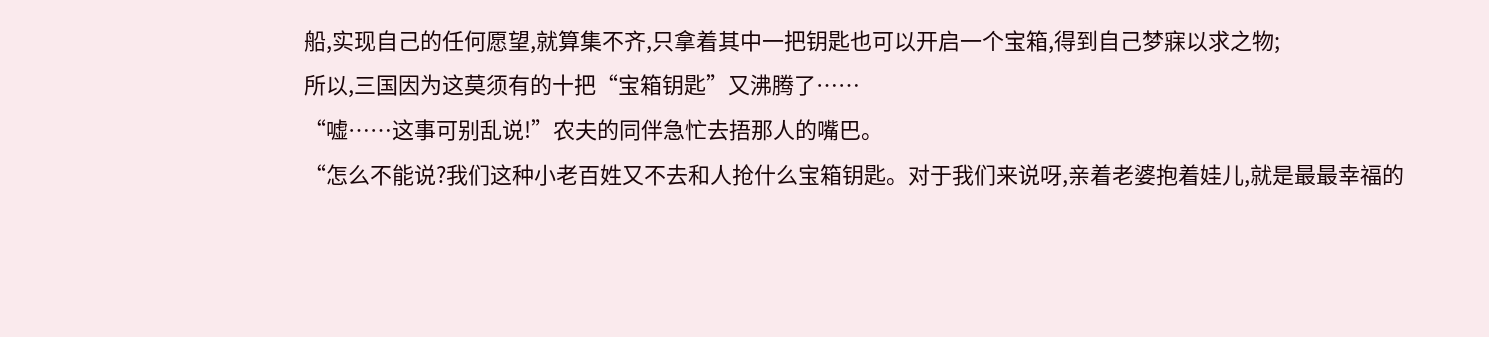船,实现自己的任何愿望,就算集不齐,只拿着其中一把钥匙也可以开启一个宝箱,得到自己梦寐以求之物;
所以,三国因为这莫须有的十把“宝箱钥匙”又沸腾了……
“嘘……这事可别乱说!”农夫的同伴急忙去捂那人的嘴巴。
“怎么不能说?我们这种小老百姓又不去和人抢什么宝箱钥匙。对于我们来说呀,亲着老婆抱着娃儿,就是最最幸福的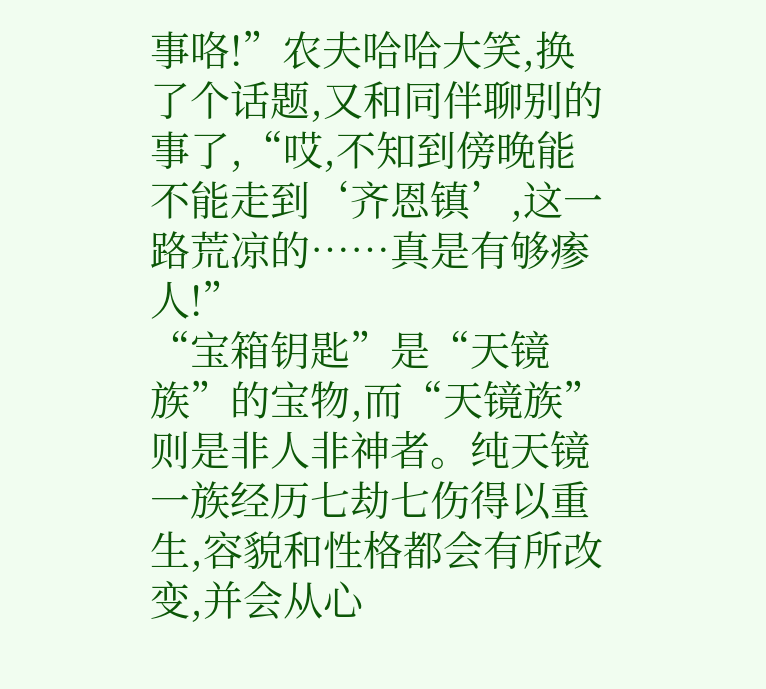事咯!”农夫哈哈大笑,换了个话题,又和同伴聊别的事了,“哎,不知到傍晚能不能走到‘齐恩镇’,这一路荒凉的……真是有够瘆人!”
“宝箱钥匙”是“天镜族”的宝物,而“天镜族”则是非人非神者。纯天镜一族经历七劫七伤得以重生,容貌和性格都会有所改变,并会从心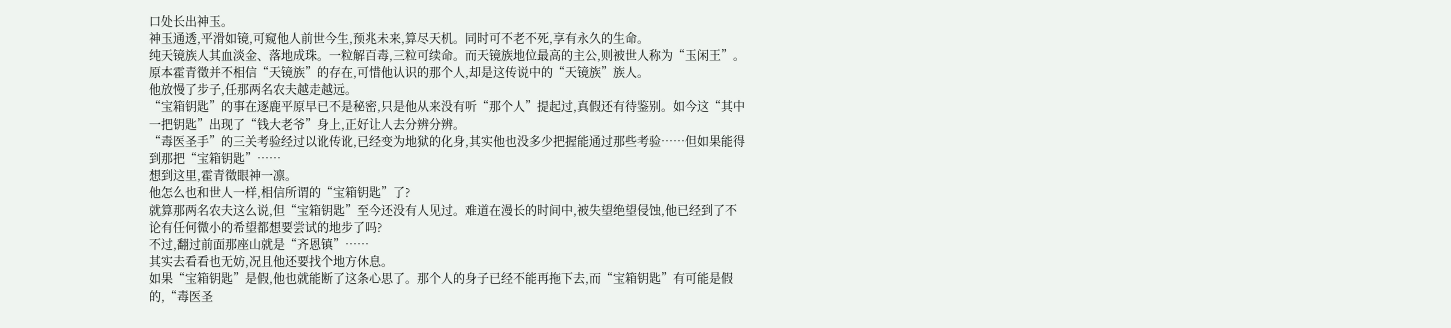口处长出神玉。
神玉通透,平滑如镜,可窥他人前世今生,预兆未来,算尽天机。同时可不老不死,享有永久的生命。
纯天镜族人其血淡金、落地成珠。一粒解百毒,三粒可续命。而天镜族地位最高的主公,则被世人称为“玉闲王”。
原本霍青徵并不相信“天镜族”的存在,可惜他认识的那个人,却是这传说中的“天镜族”族人。
他放慢了步子,任那两名农夫越走越远。
“宝箱钥匙”的事在逐鹿平原早已不是秘密,只是他从来没有听“那个人”提起过,真假还有待鉴别。如今这“其中一把钥匙”出现了“钱大老爷”身上,正好让人去分辨分辨。
“毒医圣手”的三关考验经过以讹传讹,已经变为地狱的化身,其实他也没多少把握能通过那些考验……但如果能得到那把“宝箱钥匙”……
想到这里,霍青徵眼神一凛。
他怎么也和世人一样,相信所谓的“宝箱钥匙”了?
就算那两名农夫这么说,但“宝箱钥匙”至今还没有人见过。难道在漫长的时间中,被失望绝望侵蚀,他已经到了不论有任何微小的希望都想要尝试的地步了吗?
不过,翻过前面那座山就是“齐恩镇”……
其实去看看也无妨,况且他还要找个地方休息。
如果“宝箱钥匙”是假,他也就能断了这条心思了。那个人的身子已经不能再拖下去,而“宝箱钥匙”有可能是假的,“毒医圣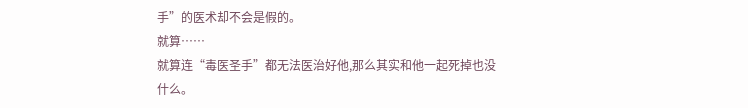手”的医术却不会是假的。
就算……
就算连“毒医圣手”都无法医治好他,那么其实和他一起死掉也没什么。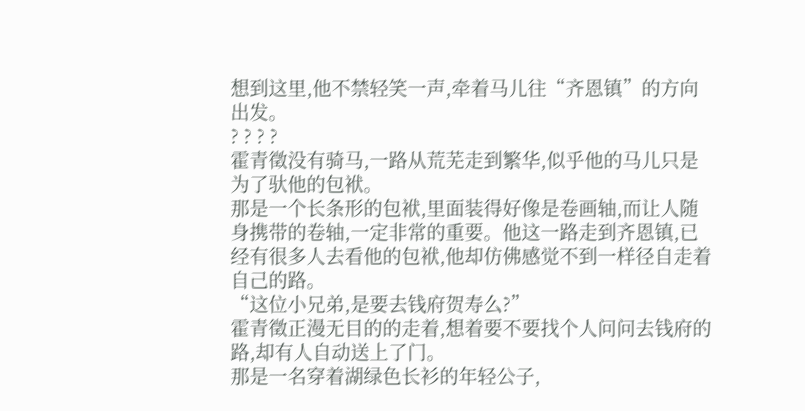想到这里,他不禁轻笑一声,牵着马儿往“齐恩镇”的方向出发。
? ? ? ?
霍青徵没有骑马,一路从荒芜走到繁华,似乎他的马儿只是为了驮他的包袱。
那是一个长条形的包袱,里面装得好像是卷画轴,而让人随身携带的卷轴,一定非常的重要。他这一路走到齐恩镇,已经有很多人去看他的包袱,他却仿佛感觉不到一样径自走着自己的路。
“这位小兄弟,是要去钱府贺寿么?”
霍青徵正漫无目的的走着,想着要不要找个人问问去钱府的路,却有人自动送上了门。
那是一名穿着湖绿色长衫的年轻公子,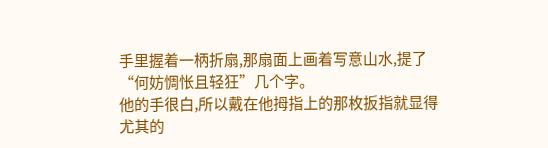手里握着一柄折扇,那扇面上画着写意山水,提了“何妨惆怅且轻狂”几个字。
他的手很白,所以戴在他拇指上的那枚扳指就显得尤其的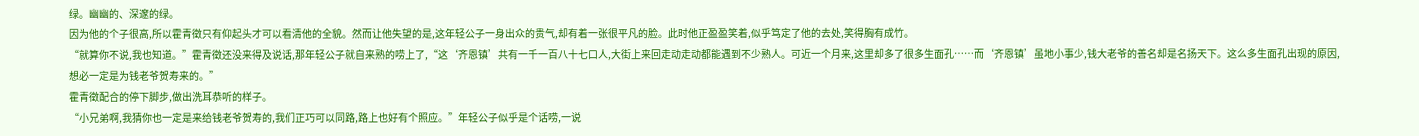绿。幽幽的、深邃的绿。
因为他的个子很高,所以霍青徵只有仰起头才可以看清他的全貌。然而让他失望的是,这年轻公子一身出众的贵气,却有着一张很平凡的脸。此时他正盈盈笑着,似乎笃定了他的去处,笑得胸有成竹。
“就算你不说,我也知道。”霍青徵还没来得及说话,那年轻公子就自来熟的唠上了,“这‘齐恩镇’共有一千一百八十七口人,大街上来回走动走动都能遇到不少熟人。可近一个月来,这里却多了很多生面孔……而‘齐恩镇’虽地小事少,钱大老爷的善名却是名扬天下。这么多生面孔出现的原因,想必一定是为钱老爷贺寿来的。”
霍青徵配合的停下脚步,做出洗耳恭听的样子。
“小兄弟啊,我猜你也一定是来给钱老爷贺寿的,我们正巧可以同路,路上也好有个照应。”年轻公子似乎是个话唠,一说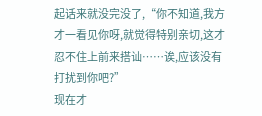起话来就没完没了,“你不知道,我方才一看见你呀,就觉得特别亲切,这才忍不住上前来搭讪……诶,应该没有打扰到你吧?”
现在才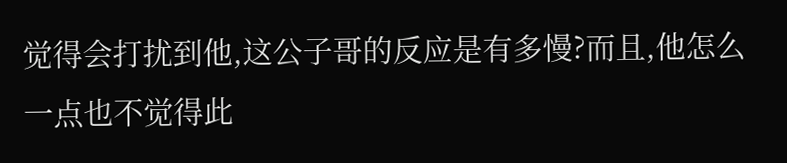觉得会打扰到他,这公子哥的反应是有多慢?而且,他怎么一点也不觉得此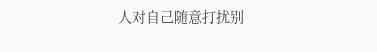人对自己随意打扰别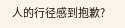人的行径感到抱歉?